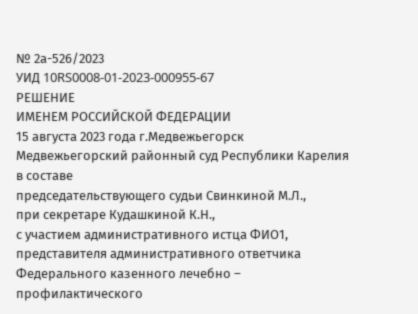№ 2а-526/2023
УИД 10RS0008-01-2023-000955-67
РЕШЕНИЕ
ИМЕНЕМ РОССИЙСКОЙ ФЕДЕРАЦИИ
15 августа 2023 года г.Медвежьегорск
Медвежьегорский районный суд Республики Карелия в составе
председательствующего судьи Свинкиной М.Л.,
при секретаре Кудашкиной К.Н.,
с участием административного истца ФИО1,
представителя административного ответчика Федерального казенного лечебно – профилактического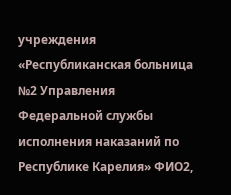учреждения «Республиканская больница №2 Управления Федеральной службы исполнения наказаний по Республике Карелия» ФИО2,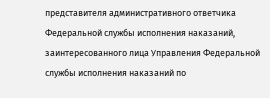представителя административного ответчика Федеральной службы исполнения наказаний, заинтересованного лица Управления Федеральной службы исполнения наказаний по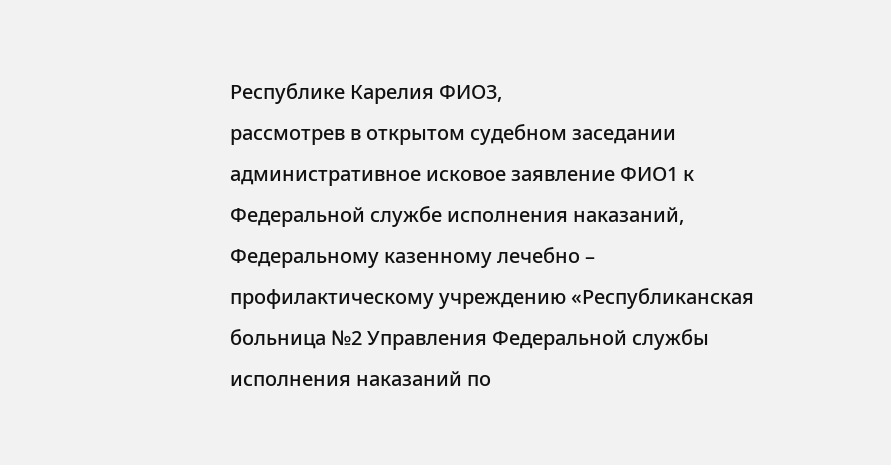Республике Карелия ФИО3,
рассмотрев в открытом судебном заседании административное исковое заявление ФИО1 к Федеральной службе исполнения наказаний, Федеральному казенному лечебно – профилактическому учреждению «Республиканская больница №2 Управления Федеральной службы исполнения наказаний по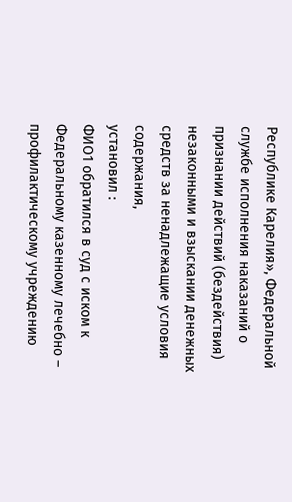Республике Карелия», Федеральной службе исполнения наказаний о признании действий (бездействия) незаконными и взыскании денежных средств за ненадлежащие условия содержания,
установил :
ФИО1 обратился в суд с иском к Федеральному казенному лечебно – профилактическому учреждению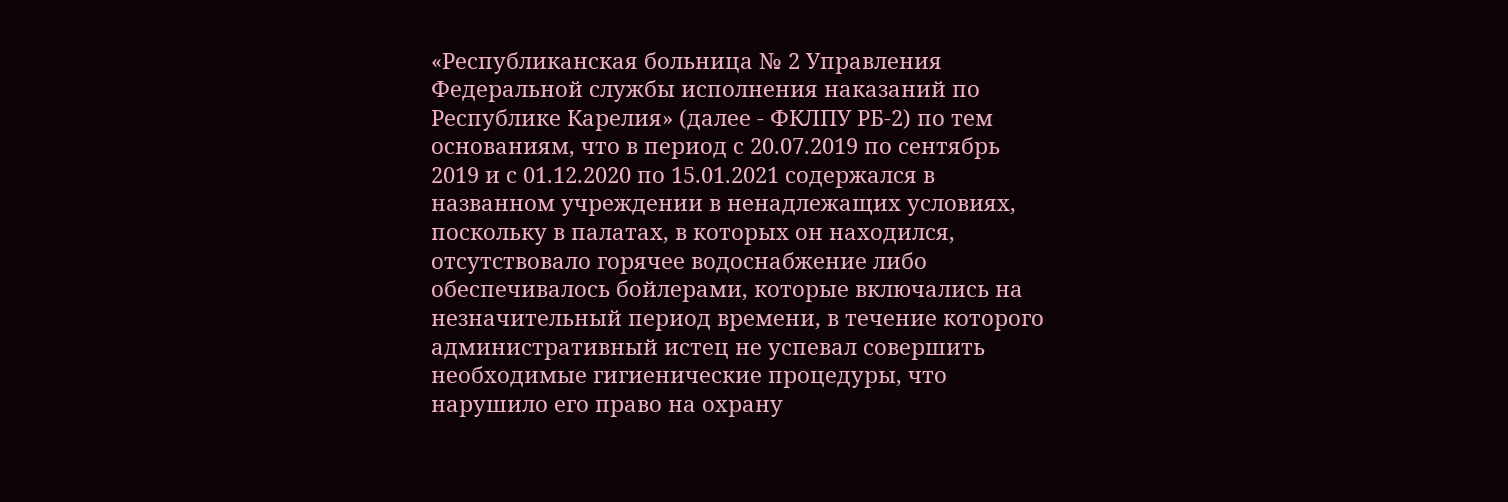«Республиканская больница № 2 Управления Федеральной службы исполнения наказаний по Республике Карелия» (далее - ФКЛПУ РБ-2) по тем основаниям, что в период с 20.07.2019 по сентябрь 2019 и с 01.12.2020 по 15.01.2021 содержался в названном учреждении в ненадлежащих условиях, поскольку в палатах, в которых он находился, отсутствовало горячее водоснабжение либо обеспечивалось бойлерами, которые включались на незначительный период времени, в течение которого административный истец не успевал совершить необходимые гигиенические процедуры, что нарушило его право на охрану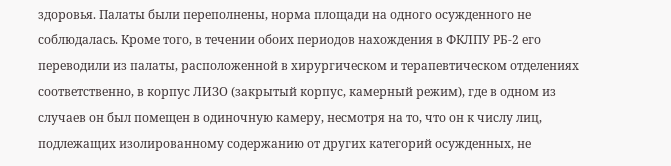здоровья. Палаты были переполнены, норма площади на одного осужденного не соблюдалась. Кроме того, в течении обоих периодов нахождения в ФКЛПУ РБ-2 его переводили из палаты, расположенной в хирургическом и терапевтическом отделениях соответственно, в корпус ЛИЗО (закрытый корпус, камерный режим), где в одном из случаев он был помещен в одиночную камеру, несмотря на то, что он к числу лиц, подлежащих изолированному содержанию от других категорий осужденных, не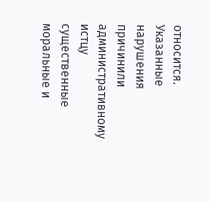относится. Указанные нарушения причинили административному истцу существенные моральные и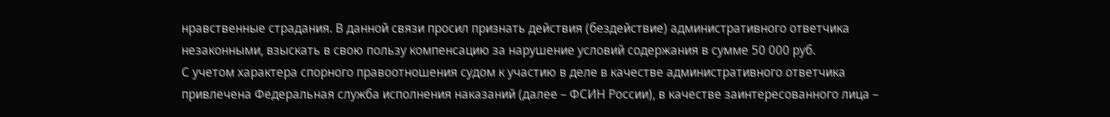нравственные страдания. В данной связи просил признать действия (бездействие) административного ответчика незаконными, взыскать в свою пользу компенсацию за нарушение условий содержания в сумме 50 000 руб.
С учетом характера спорного правоотношения судом к участию в деле в качестве административного ответчика привлечена Федеральная служба исполнения наказаний (далее – ФСИН России), в качестве заинтересованного лица –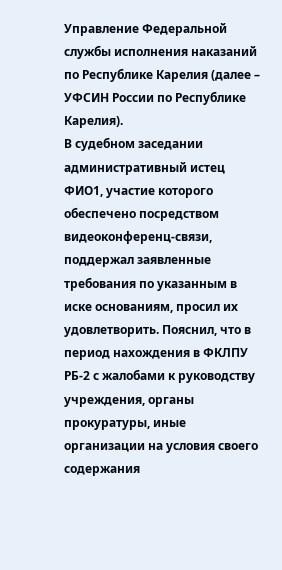Управление Федеральной службы исполнения наказаний по Республике Карелия (далее – УФСИН России по Республике Карелия).
В судебном заседании административный истец ФИО1, участие которого обеспечено посредством видеоконференц-связи, поддержал заявленные требования по указанным в иске основаниям, просил их удовлетворить. Пояснил, что в период нахождения в ФКЛПУ РБ-2 с жалобами к руководству учреждения, органы прокуратуры, иные организации на условия своего содержания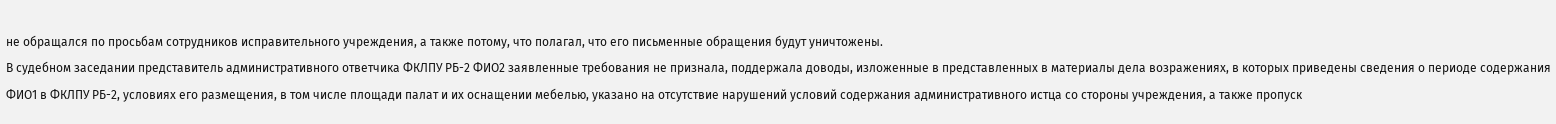не обращался по просьбам сотрудников исправительного учреждения, а также потому, что полагал, что его письменные обращения будут уничтожены.
В судебном заседании представитель административного ответчика ФКЛПУ РБ-2 ФИО2 заявленные требования не признала, поддержала доводы, изложенные в представленных в материалы дела возражениях, в которых приведены сведения о периоде содержания ФИО1 в ФКЛПУ РБ-2, условиях его размещения, в том числе площади палат и их оснащении мебелью, указано на отсутствие нарушений условий содержания административного истца со стороны учреждения, а также пропуск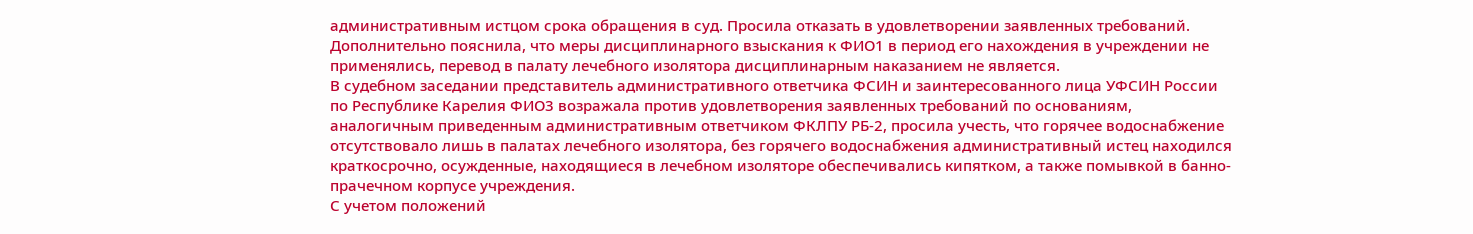административным истцом срока обращения в суд. Просила отказать в удовлетворении заявленных требований. Дополнительно пояснила, что меры дисциплинарного взыскания к ФИО1 в период его нахождения в учреждении не применялись, перевод в палату лечебного изолятора дисциплинарным наказанием не является.
В судебном заседании представитель административного ответчика ФСИН и заинтересованного лица УФСИН России по Республике Карелия ФИО3 возражала против удовлетворения заявленных требований по основаниям, аналогичным приведенным административным ответчиком ФКЛПУ РБ-2, просила учесть, что горячее водоснабжение отсутствовало лишь в палатах лечебного изолятора, без горячего водоснабжения административный истец находился краткосрочно, осужденные, находящиеся в лечебном изоляторе обеспечивались кипятком, а также помывкой в банно-прачечном корпусе учреждения.
С учетом положений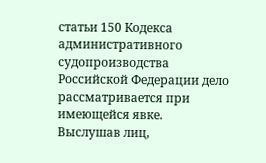статьи 150 Кодекса административного судопроизводства Российской Федерации дело рассматривается при имеющейся явке.
Выслушав лиц,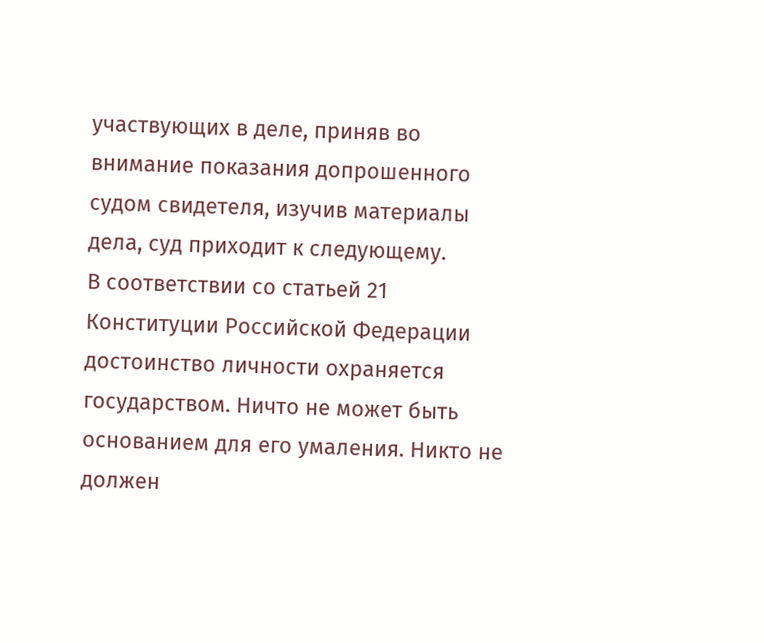участвующих в деле, приняв во внимание показания допрошенного судом свидетеля, изучив материалы дела, суд приходит к следующему.
В соответствии со статьей 21 Конституции Российской Федерации достоинство личности охраняется государством. Ничто не может быть основанием для его умаления. Никто не должен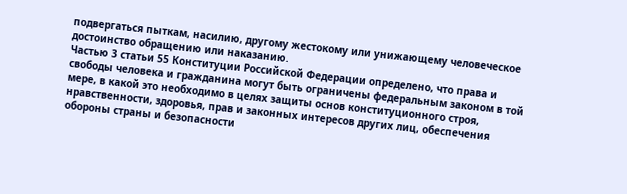подвергаться пыткам, насилию, другому жестокому или унижающему человеческое достоинство обращению или наказанию.
Частью 3 статьи 55 Конституции Российской Федерации определено, что права и свободы человека и гражданина могут быть ограничены федеральным законом в той мере, в какой это необходимо в целях защиты основ конституционного строя, нравственности, здоровья, прав и законных интересов других лиц, обеспечения обороны страны и безопасности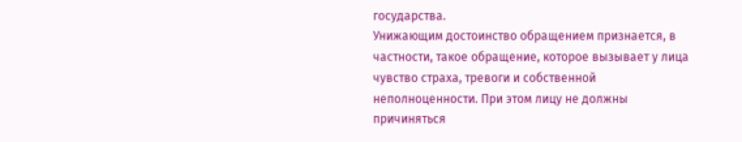государства.
Унижающим достоинство обращением признается, в частности, такое обращение, которое вызывает у лица чувство страха, тревоги и собственной неполноценности. При этом лицу не должны причиняться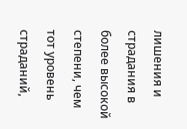лишения и страдания в более высокой степени, чем тот уровень страданий,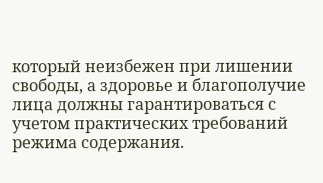который неизбежен при лишении свободы, а здоровье и благополучие лица должны гарантироваться с учетом практических требований режима содержания.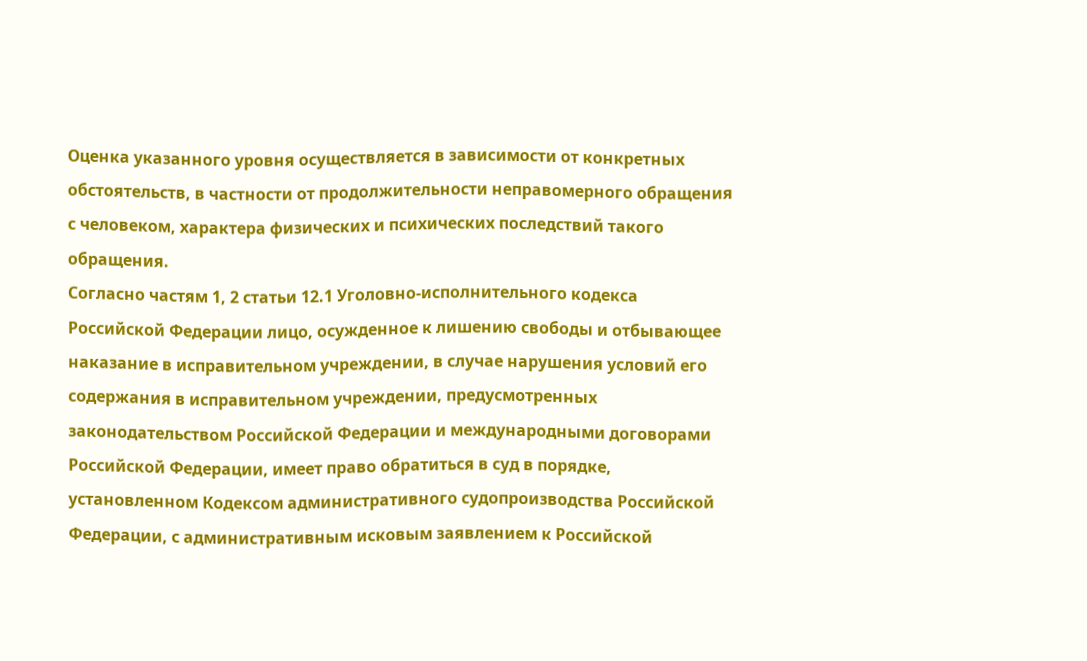Оценка указанного уровня осуществляется в зависимости от конкретных обстоятельств, в частности от продолжительности неправомерного обращения с человеком, характера физических и психических последствий такого обращения.
Согласно частям 1, 2 статьи 12.1 Уголовно-исполнительного кодекса Российской Федерации лицо, осужденное к лишению свободы и отбывающее наказание в исправительном учреждении, в случае нарушения условий его содержания в исправительном учреждении, предусмотренных законодательством Российской Федерации и международными договорами Российской Федерации, имеет право обратиться в суд в порядке, установленном Кодексом административного судопроизводства Российской Федерации, с административным исковым заявлением к Российской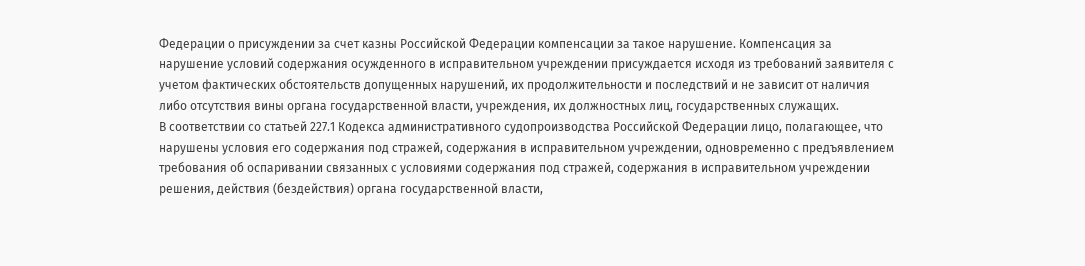Федерации о присуждении за счет казны Российской Федерации компенсации за такое нарушение. Компенсация за нарушение условий содержания осужденного в исправительном учреждении присуждается исходя из требований заявителя с учетом фактических обстоятельств допущенных нарушений, их продолжительности и последствий и не зависит от наличия либо отсутствия вины органа государственной власти, учреждения, их должностных лиц, государственных служащих.
В соответствии со статьей 227.1 Кодекса административного судопроизводства Российской Федерации лицо, полагающее, что нарушены условия его содержания под стражей, содержания в исправительном учреждении, одновременно с предъявлением требования об оспаривании связанных с условиями содержания под стражей, содержания в исправительном учреждении решения, действия (бездействия) органа государственной власти,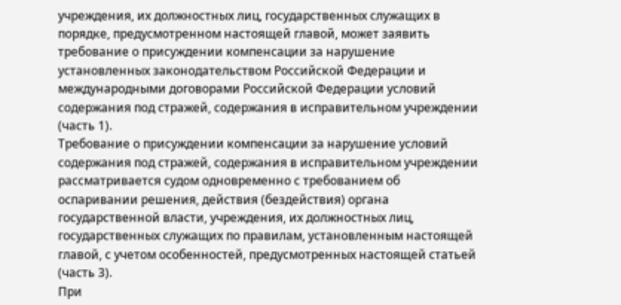учреждения, их должностных лиц, государственных служащих в порядке, предусмотренном настоящей главой, может заявить требование о присуждении компенсации за нарушение установленных законодательством Российской Федерации и международными договорами Российской Федерации условий содержания под стражей, содержания в исправительном учреждении (часть 1).
Требование о присуждении компенсации за нарушение условий содержания под стражей, содержания в исправительном учреждении рассматривается судом одновременно с требованием об оспаривании решения, действия (бездействия) органа государственной власти, учреждения, их должностных лиц, государственных служащих по правилам, установленным настоящей главой, с учетом особенностей, предусмотренных настоящей статьей (часть 3).
При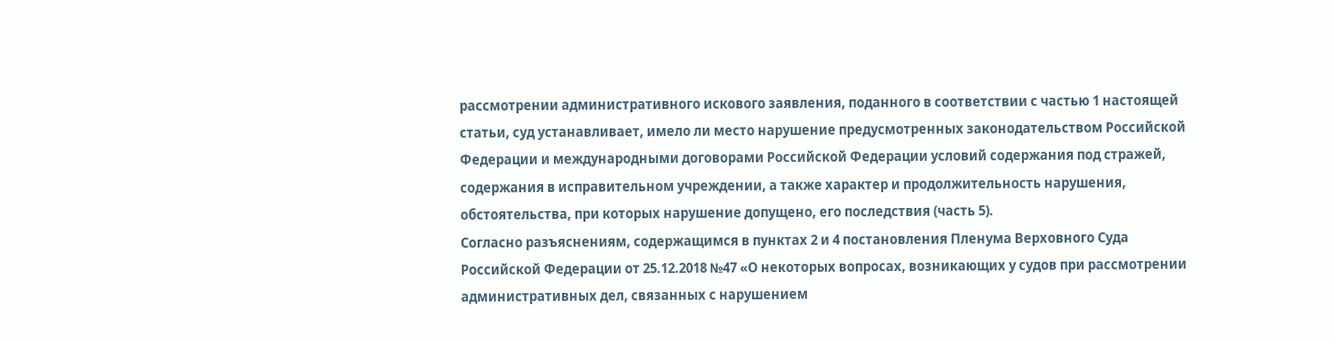рассмотрении административного искового заявления, поданного в соответствии с частью 1 настоящей статьи, суд устанавливает, имело ли место нарушение предусмотренных законодательством Российской Федерации и международными договорами Российской Федерации условий содержания под стражей, содержания в исправительном учреждении, а также характер и продолжительность нарушения, обстоятельства, при которых нарушение допущено, его последствия (часть 5).
Согласно разъяснениям, содержащимся в пунктах 2 и 4 постановления Пленума Верховного Суда Российской Федерации от 25.12.2018 №47 «О некоторых вопросах, возникающих у судов при рассмотрении административных дел, связанных с нарушением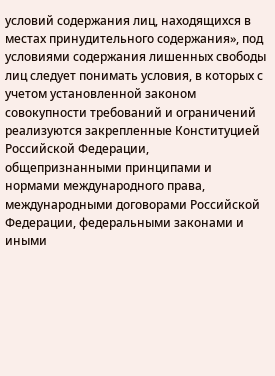условий содержания лиц, находящихся в местах принудительного содержания», под условиями содержания лишенных свободы лиц следует понимать условия, в которых с учетом установленной законом совокупности требований и ограничений реализуются закрепленные Конституцией Российской Федерации, общепризнанными принципами и нормами международного права, международными договорами Российской Федерации, федеральными законами и иными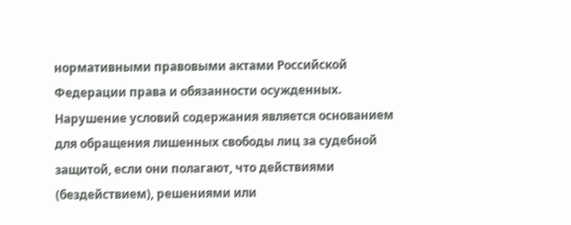нормативными правовыми актами Российской Федерации права и обязанности осужденных.
Нарушение условий содержания является основанием для обращения лишенных свободы лиц за судебной защитой, если они полагают, что действиями (бездействием), решениями или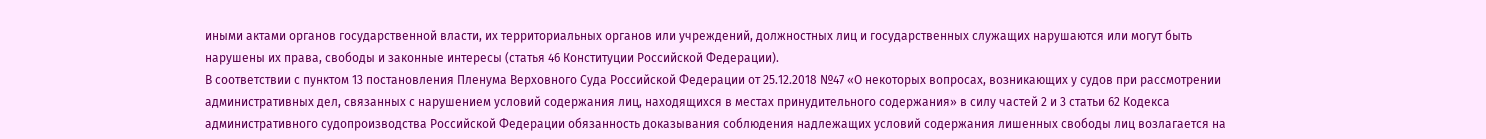иными актами органов государственной власти, их территориальных органов или учреждений, должностных лиц и государственных служащих нарушаются или могут быть нарушены их права, свободы и законные интересы (статья 46 Конституции Российской Федерации).
В соответствии с пунктом 13 постановления Пленума Верховного Суда Российской Федерации от 25.12.2018 №47 «О некоторых вопросах, возникающих у судов при рассмотрении административных дел, связанных с нарушением условий содержания лиц, находящихся в местах принудительного содержания» в силу частей 2 и 3 статьи 62 Кодекса административного судопроизводства Российской Федерации обязанность доказывания соблюдения надлежащих условий содержания лишенных свободы лиц возлагается на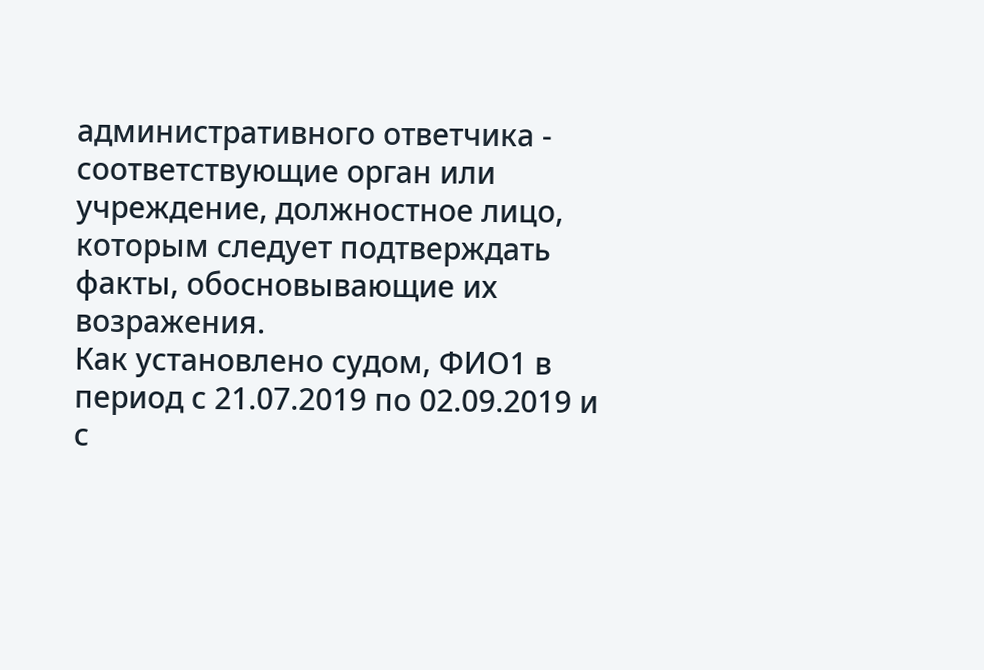административного ответчика - соответствующие орган или учреждение, должностное лицо, которым следует подтверждать факты, обосновывающие их возражения.
Как установлено судом, ФИО1 в период с 21.07.2019 по 02.09.2019 и с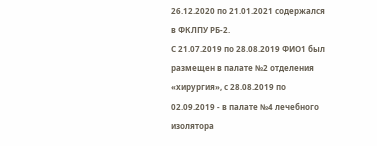26.12.2020 по 21.01.2021 содержался в ФКЛПУ РБ-2.
С 21.07.2019 по 28.08.2019 ФИО1 был размещен в палате №2 отделения «хирургия», с 28.08.2019 по 02.09.2019 - в палате №4 лечебного изолятора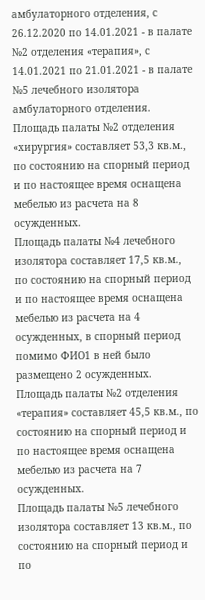амбулаторного отделения, с 26.12.2020 по 14.01.2021 - в палате №2 отделения «терапия», с 14.01.2021 по 21.01.2021 - в палате №5 лечебного изолятора амбулаторного отделения.
Площадь палаты №2 отделения «хирургия» составляет 53,3 кв.м., по состоянию на спорный период и по настоящее время оснащена мебелью из расчета на 8 осужденных.
Площадь палаты №4 лечебного изолятора составляет 17,5 кв.м., по состоянию на спорный период и по настоящее время оснащена мебелью из расчета на 4 осужденных, в спорный период помимо ФИО1 в ней было размещено 2 осужденных.
Площадь палаты №2 отделения «терапия» составляет 45,5 кв.м., по состоянию на спорный период и по настоящее время оснащена мебелью из расчета на 7 осужденных.
Площадь палаты №5 лечебного изолятора составляет 13 кв.м., по состоянию на спорный период и по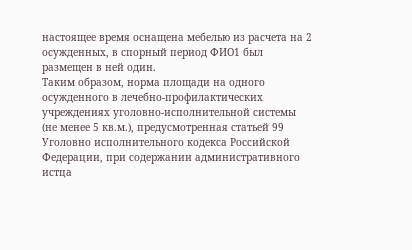настоящее время оснащена мебелью из расчета на 2 осужденных, в спорный период ФИО1 был размещен в ней один.
Таким образом, норма площади на одного осужденного в лечебно-профилактических учреждениях уголовно-исполнительной системы (не менее 5 кв.м.), предусмотренная статьей 99 Уголовно исполнительного кодекса Российской Федерации, при содержании административного истца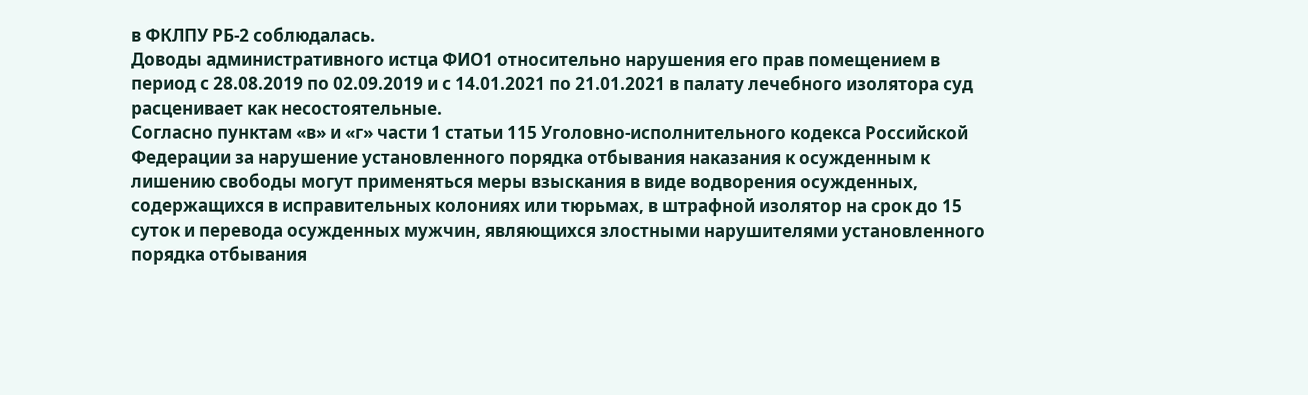в ФКЛПУ РБ-2 соблюдалась.
Доводы административного истца ФИО1 относительно нарушения его прав помещением в период с 28.08.2019 по 02.09.2019 и с 14.01.2021 по 21.01.2021 в палату лечебного изолятора суд расценивает как несостоятельные.
Согласно пунктам «в» и «г» части 1 статьи 115 Уголовно-исполнительного кодекса Российской Федерации за нарушение установленного порядка отбывания наказания к осужденным к лишению свободы могут применяться меры взыскания в виде водворения осужденных, содержащихся в исправительных колониях или тюрьмах, в штрафной изолятор на срок до 15 суток и перевода осужденных мужчин, являющихся злостными нарушителями установленного порядка отбывания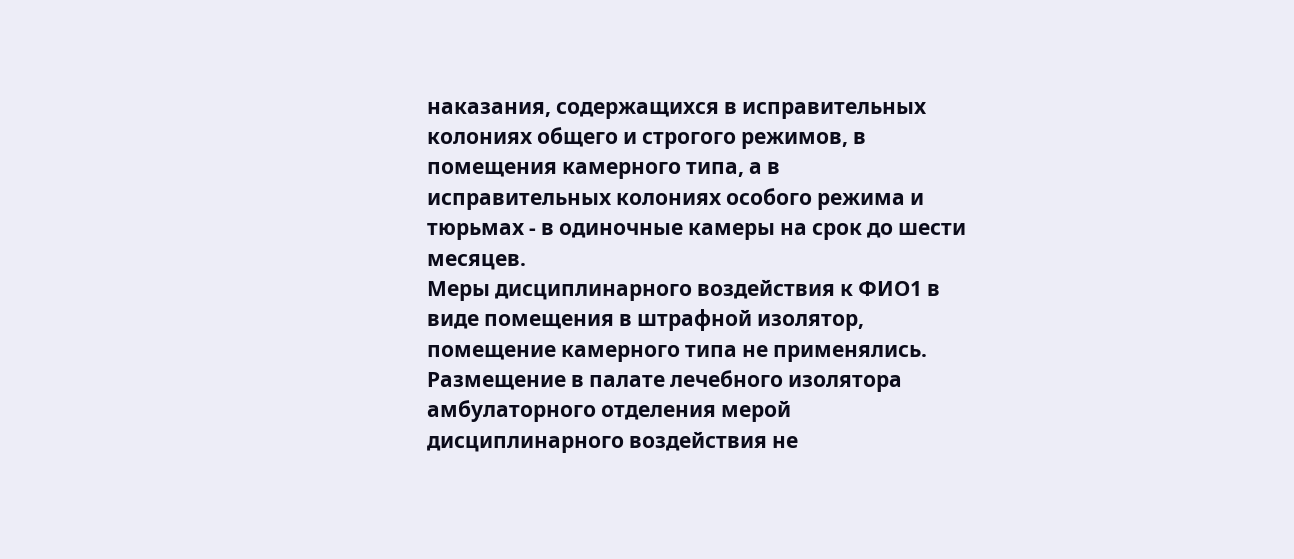наказания, содержащихся в исправительных колониях общего и строгого режимов, в помещения камерного типа, а в исправительных колониях особого режима и тюрьмах - в одиночные камеры на срок до шести месяцев.
Меры дисциплинарного воздействия к ФИО1 в виде помещения в штрафной изолятор, помещение камерного типа не применялись. Размещение в палате лечебного изолятора амбулаторного отделения мерой дисциплинарного воздействия не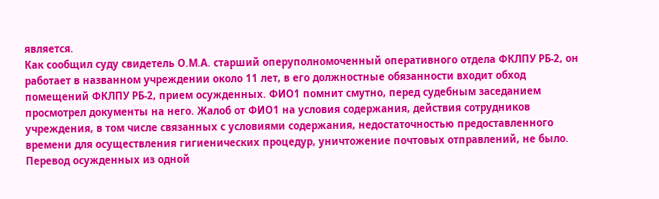является.
Как сообщил суду свидетель О.М.А. старший оперуполномоченный оперативного отдела ФКЛПУ РБ-2, он работает в названном учреждении около 11 лет, в его должностные обязанности входит обход помещений ФКЛПУ РБ-2, прием осужденных. ФИО1 помнит смутно, перед судебным заседанием просмотрел документы на него. Жалоб от ФИО1 на условия содержания, действия сотрудников учреждения, в том числе связанных с условиями содержания, недостаточностью предоставленного времени для осуществления гигиенических процедур, уничтожение почтовых отправлений, не было. Перевод осужденных из одной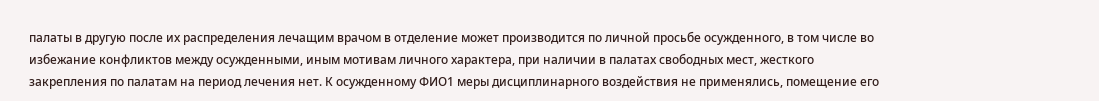палаты в другую после их распределения лечащим врачом в отделение может производится по личной просьбе осужденного, в том числе во избежание конфликтов между осужденными, иным мотивам личного характера, при наличии в палатах свободных мест, жесткого закрепления по палатам на период лечения нет. К осужденному ФИО1 меры дисциплинарного воздействия не применялись, помещение его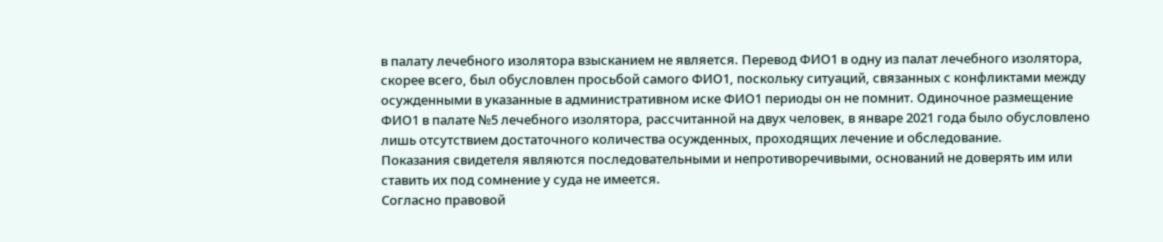в палату лечебного изолятора взысканием не является. Перевод ФИО1 в одну из палат лечебного изолятора, скорее всего, был обусловлен просьбой самого ФИО1, поскольку ситуаций, связанных с конфликтами между осужденными в указанные в административном иске ФИО1 периоды он не помнит. Одиночное размещение ФИО1 в палате №5 лечебного изолятора, рассчитанной на двух человек, в январе 2021 года было обусловлено лишь отсутствием достаточного количества осужденных, проходящих лечение и обследование.
Показания свидетеля являются последовательными и непротиворечивыми, оснований не доверять им или ставить их под сомнение у суда не имеется.
Согласно правовой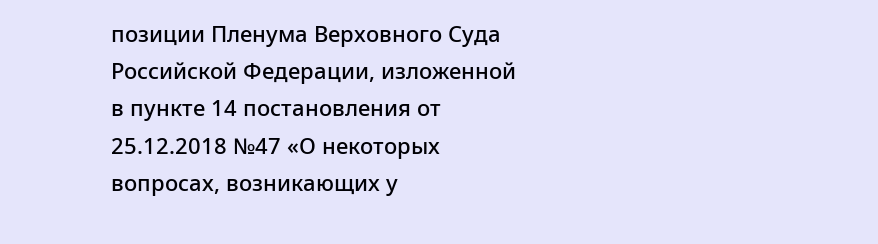позиции Пленума Верховного Суда Российской Федерации, изложенной в пункте 14 постановления от 25.12.2018 №47 «О некоторых вопросах, возникающих у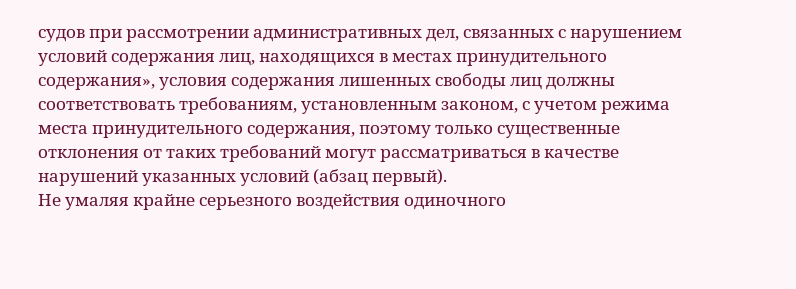судов при рассмотрении административных дел, связанных с нарушением условий содержания лиц, находящихся в местах принудительного содержания», условия содержания лишенных свободы лиц должны соответствовать требованиям, установленным законом, с учетом режима места принудительного содержания, поэтому только существенные отклонения от таких требований могут рассматриваться в качестве нарушений указанных условий (абзац первый).
Не умаляя крайне серьезного воздействия одиночного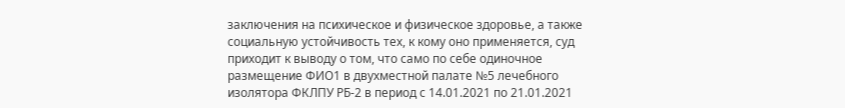заключения на психическое и физическое здоровье, а также социальную устойчивость тех, к кому оно применяется, суд приходит к выводу о том, что само по себе одиночное размещение ФИО1 в двухместной палате №5 лечебного изолятора ФКЛПУ РБ-2 в период с 14.01.2021 по 21.01.2021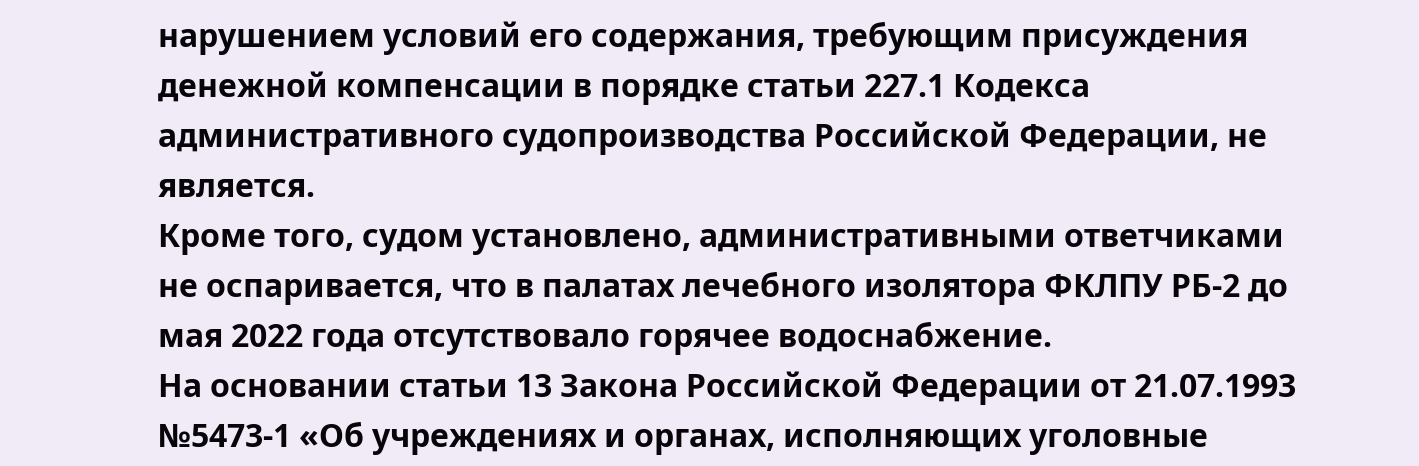нарушением условий его содержания, требующим присуждения денежной компенсации в порядке статьи 227.1 Кодекса административного судопроизводства Российской Федерации, не является.
Кроме того, судом установлено, административными ответчиками не оспаривается, что в палатах лечебного изолятора ФКЛПУ РБ-2 до мая 2022 года отсутствовало горячее водоснабжение.
На основании статьи 13 Закона Российской Федерации от 21.07.1993 №5473-1 «Об учреждениях и органах, исполняющих уголовные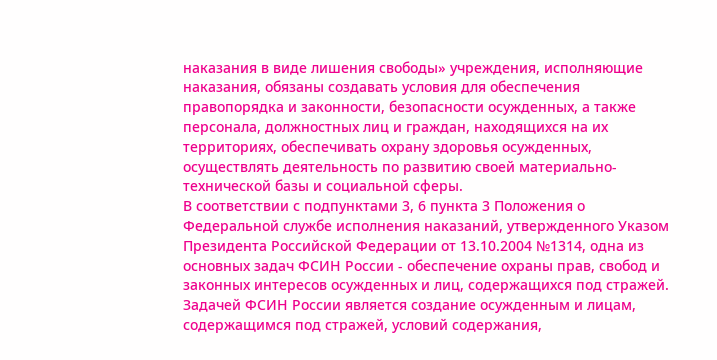наказания в виде лишения свободы» учреждения, исполняющие наказания, обязаны создавать условия для обеспечения правопорядка и законности, безопасности осужденных, а также персонала, должностных лиц и граждан, находящихся на их территориях, обеспечивать охрану здоровья осужденных, осуществлять деятельность по развитию своей материально-технической базы и социальной сферы.
В соответствии с подпунктами 3, 6 пункта 3 Положения о Федеральной службе исполнения наказаний, утвержденного Указом Президента Российской Федерации от 13.10.2004 №1314, одна из основных задач ФСИН России - обеспечение охраны прав, свобод и законных интересов осужденных и лиц, содержащихся под стражей. Задачей ФСИН России является создание осужденным и лицам, содержащимся под стражей, условий содержания,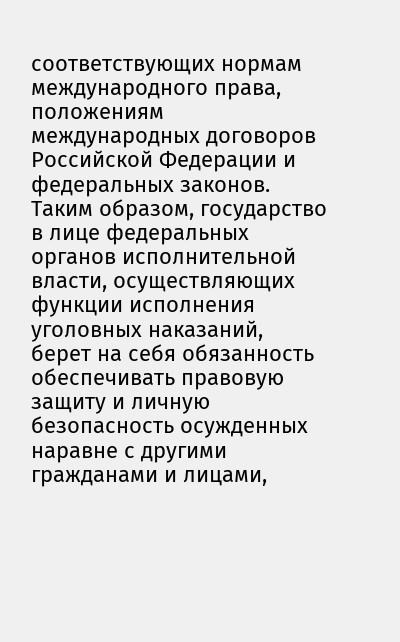соответствующих нормам международного права, положениям международных договоров Российской Федерации и федеральных законов.
Таким образом, государство в лице федеральных органов исполнительной власти, осуществляющих функции исполнения уголовных наказаний, берет на себя обязанность обеспечивать правовую защиту и личную безопасность осужденных наравне с другими гражданами и лицами,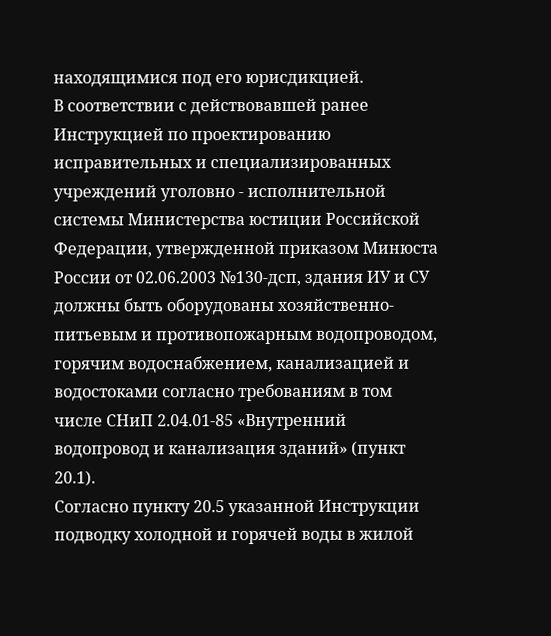находящимися под его юрисдикцией.
В соответствии с действовавшей ранее Инструкцией по проектированию исправительных и специализированных учреждений уголовно - исполнительной системы Министерства юстиции Российской Федерации, утвержденной приказом Минюста России от 02.06.2003 №130-дсп, здания ИУ и СУ должны быть оборудованы хозяйственно-питьевым и противопожарным водопроводом, горячим водоснабжением, канализацией и водостоками согласно требованиям в том числе СНиП 2.04.01-85 «Внутренний водопровод и канализация зданий» (пункт 20.1).
Согласно пункту 20.5 указанной Инструкции подводку холодной и горячей воды в жилой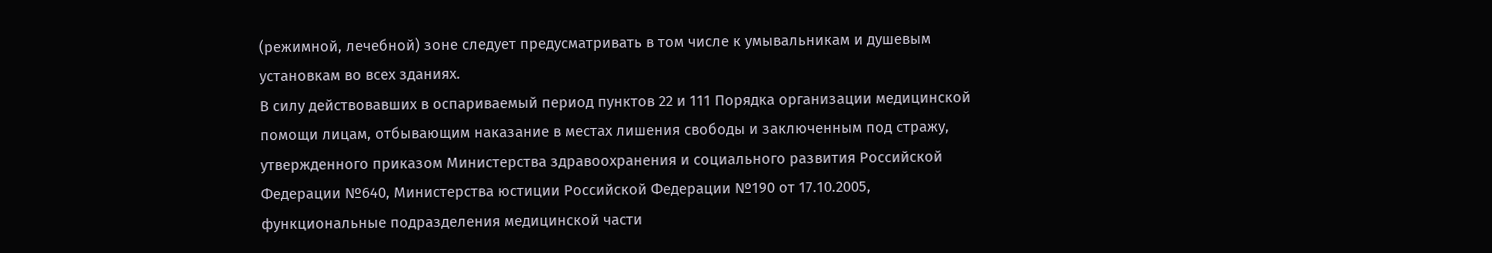(режимной, лечебной) зоне следует предусматривать в том числе к умывальникам и душевым установкам во всех зданиях.
В силу действовавших в оспариваемый период пунктов 22 и 111 Порядка организации медицинской помощи лицам, отбывающим наказание в местах лишения свободы и заключенным под стражу, утвержденного приказом Министерства здравоохранения и социального развития Российской Федерации №640, Министерства юстиции Российской Федерации №190 от 17.10.2005, функциональные подразделения медицинской части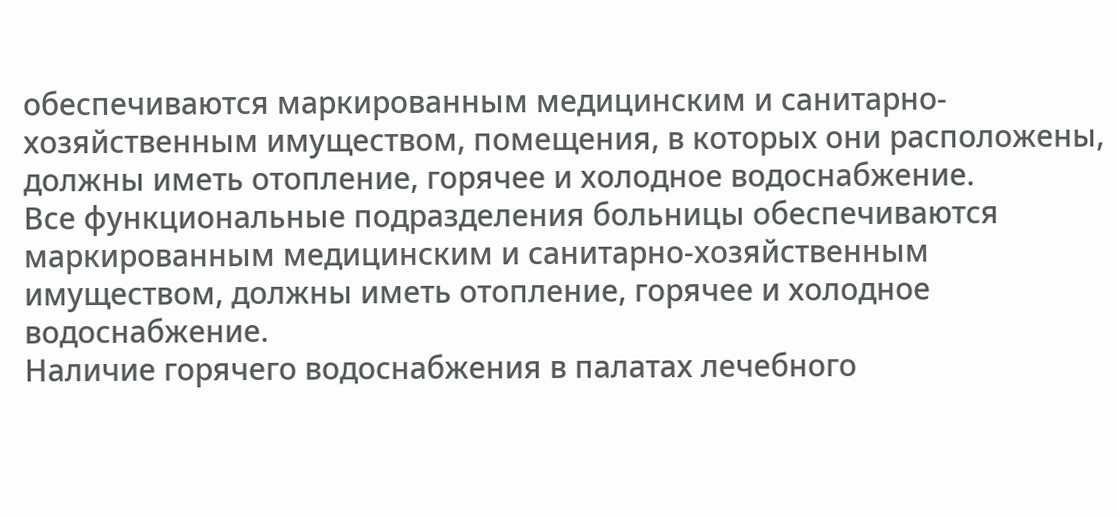обеспечиваются маркированным медицинским и санитарно-хозяйственным имуществом, помещения, в которых они расположены, должны иметь отопление, горячее и холодное водоснабжение.
Все функциональные подразделения больницы обеспечиваются маркированным медицинским и санитарно-хозяйственным имуществом, должны иметь отопление, горячее и холодное водоснабжение.
Наличие горячего водоснабжения в палатах лечебного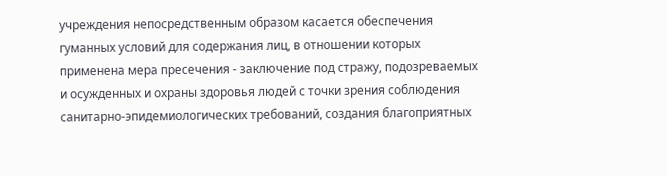учреждения непосредственным образом касается обеспечения гуманных условий для содержания лиц, в отношении которых применена мера пресечения - заключение под стражу, подозреваемых и осужденных и охраны здоровья людей с точки зрения соблюдения санитарно-эпидемиологических требований, создания благоприятных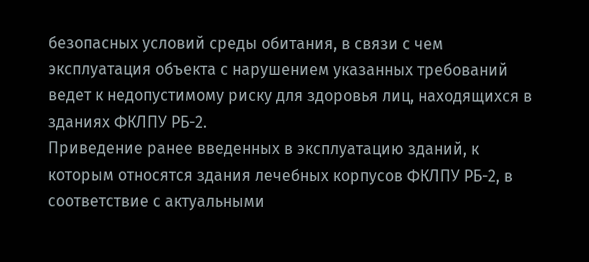безопасных условий среды обитания, в связи с чем эксплуатация объекта с нарушением указанных требований ведет к недопустимому риску для здоровья лиц, находящихся в зданиях ФКЛПУ РБ-2.
Приведение ранее введенных в эксплуатацию зданий, к которым относятся здания лечебных корпусов ФКЛПУ РБ-2, в соответствие с актуальными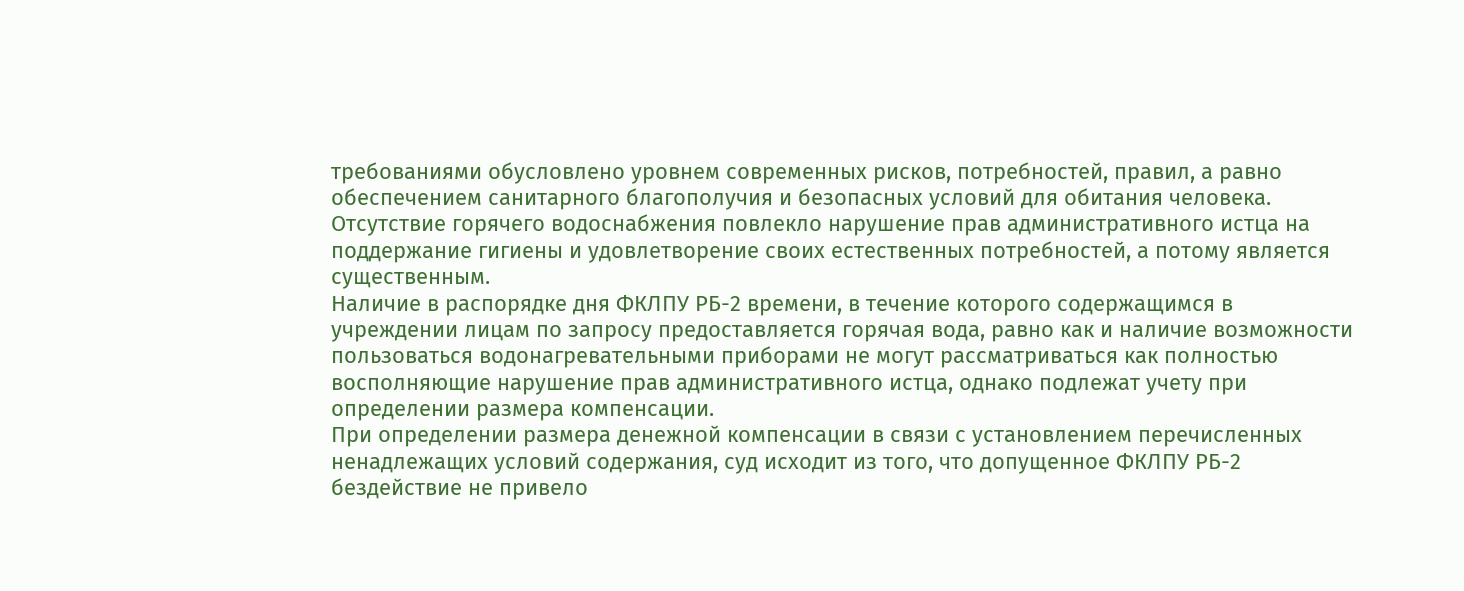требованиями обусловлено уровнем современных рисков, потребностей, правил, а равно обеспечением санитарного благополучия и безопасных условий для обитания человека.
Отсутствие горячего водоснабжения повлекло нарушение прав административного истца на поддержание гигиены и удовлетворение своих естественных потребностей, а потому является существенным.
Наличие в распорядке дня ФКЛПУ РБ-2 времени, в течение которого содержащимся в учреждении лицам по запросу предоставляется горячая вода, равно как и наличие возможности пользоваться водонагревательными приборами не могут рассматриваться как полностью восполняющие нарушение прав административного истца, однако подлежат учету при определении размера компенсации.
При определении размера денежной компенсации в связи с установлением перечисленных ненадлежащих условий содержания, суд исходит из того, что допущенное ФКЛПУ РБ-2 бездействие не привело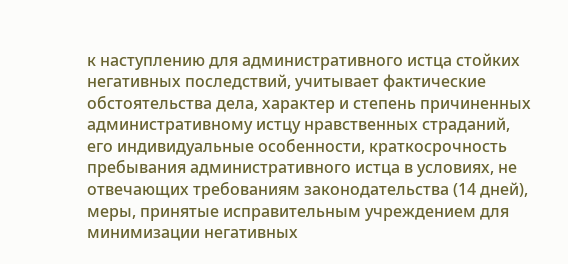к наступлению для административного истца стойких негативных последствий, учитывает фактические обстоятельства дела, характер и степень причиненных административному истцу нравственных страданий, его индивидуальные особенности, краткосрочность пребывания административного истца в условиях, не отвечающих требованиям законодательства (14 дней), меры, принятые исправительным учреждением для минимизации негативных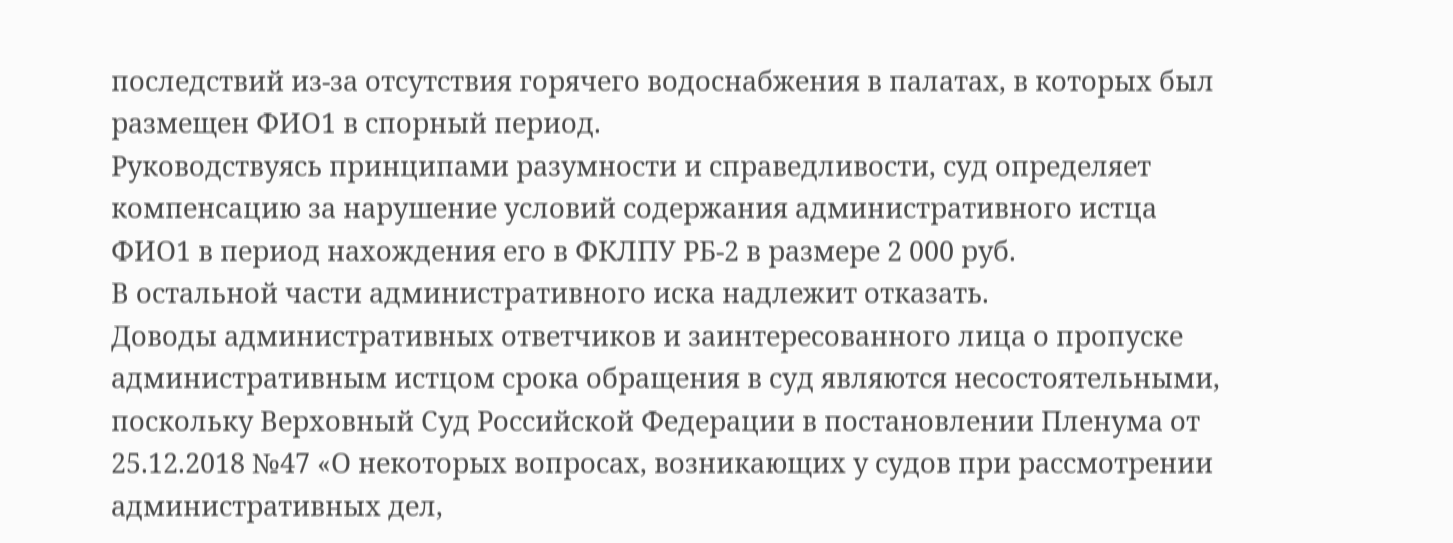последствий из-за отсутствия горячего водоснабжения в палатах, в которых был размещен ФИО1 в спорный период.
Руководствуясь принципами разумности и справедливости, суд определяет компенсацию за нарушение условий содержания административного истца ФИО1 в период нахождения его в ФКЛПУ РБ-2 в размере 2 000 руб.
В остальной части административного иска надлежит отказать.
Доводы административных ответчиков и заинтересованного лица о пропуске административным истцом срока обращения в суд являются несостоятельными, поскольку Верховный Суд Российской Федерации в постановлении Пленума от 25.12.2018 №47 «О некоторых вопросах, возникающих у судов при рассмотрении административных дел,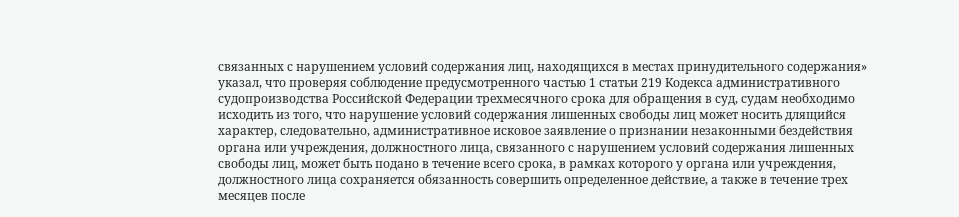связанных с нарушением условий содержания лиц, находящихся в местах принудительного содержания» указал, что проверяя соблюдение предусмотренного частью 1 статьи 219 Кодекса административного судопроизводства Российской Федерации трехмесячного срока для обращения в суд, судам необходимо исходить из того, что нарушение условий содержания лишенных свободы лиц может носить длящийся характер, следовательно, административное исковое заявление о признании незаконными бездействия органа или учреждения, должностного лица, связанного с нарушением условий содержания лишенных свободы лиц, может быть подано в течение всего срока, в рамках которого у органа или учреждения, должностного лица сохраняется обязанность совершить определенное действие, а также в течение трех месяцев после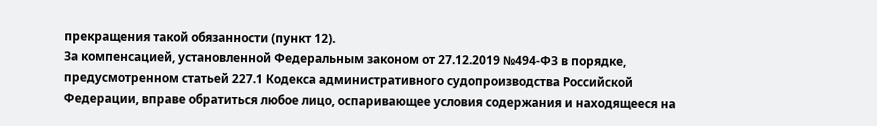прекращения такой обязанности (пункт 12).
За компенсацией, установленной Федеральным законом от 27.12.2019 №494-ФЗ в порядке, предусмотренном статьей 227.1 Кодекса административного судопроизводства Российской Федерации, вправе обратиться любое лицо, оспаривающее условия содержания и находящееся на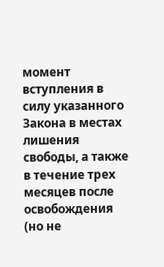момент вступления в силу указанного Закона в местах лишения свободы, а также в течение трех месяцев после освобождения (но не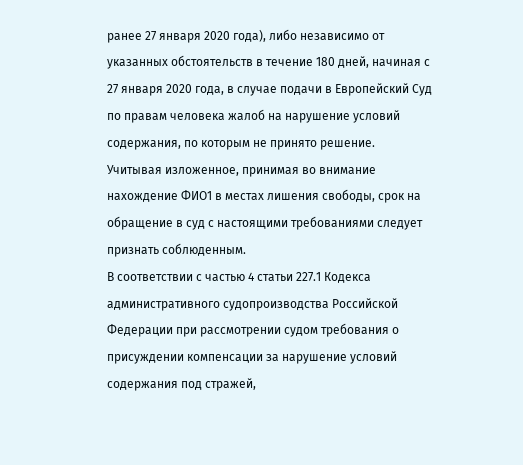ранее 27 января 2020 года), либо независимо от указанных обстоятельств в течение 180 дней, начиная с 27 января 2020 года, в случае подачи в Европейский Суд по правам человека жалоб на нарушение условий содержания, по которым не принято решение.
Учитывая изложенное, принимая во внимание нахождение ФИО1 в местах лишения свободы, срок на обращение в суд с настоящими требованиями следует признать соблюденным.
В соответствии с частью 4 статьи 227.1 Кодекса административного судопроизводства Российской Федерации при рассмотрении судом требования о присуждении компенсации за нарушение условий содержания под стражей,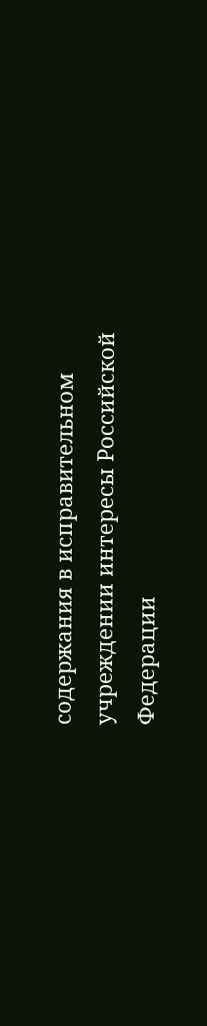содержания в исправительном учреждении интересы Российской Федерации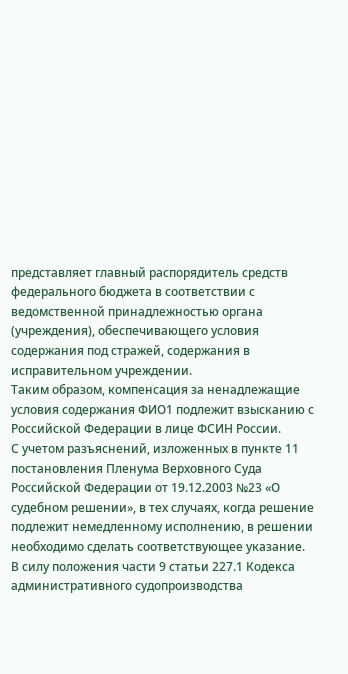представляет главный распорядитель средств федерального бюджета в соответствии с ведомственной принадлежностью органа (учреждения), обеспечивающего условия содержания под стражей, содержания в исправительном учреждении.
Таким образом, компенсация за ненадлежащие условия содержания ФИО1 подлежит взысканию с Российской Федерации в лице ФСИН России.
С учетом разъяснений, изложенных в пункте 11 постановления Пленума Верховного Суда Российской Федерации от 19.12.2003 №23 «О судебном решении», в тех случаях, когда решение подлежит немедленному исполнению, в решении необходимо сделать соответствующее указание.
В силу положения части 9 статьи 227.1 Кодекса административного судопроизводства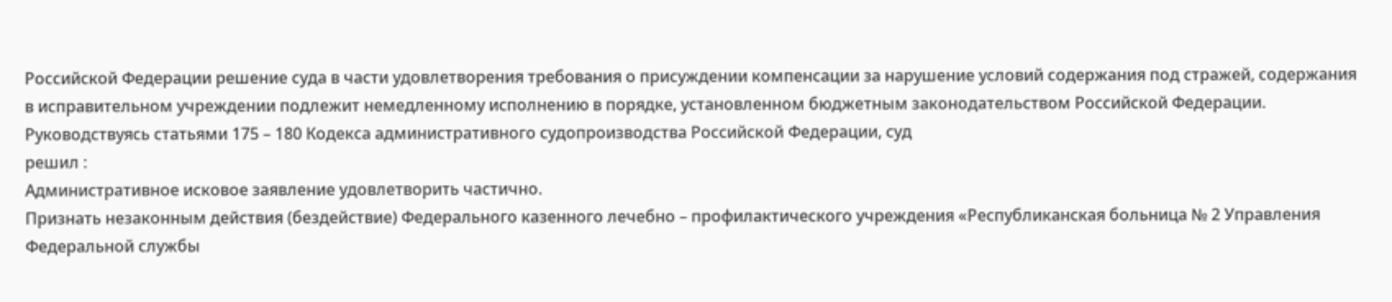Российской Федерации решение суда в части удовлетворения требования о присуждении компенсации за нарушение условий содержания под стражей, содержания в исправительном учреждении подлежит немедленному исполнению в порядке, установленном бюджетным законодательством Российской Федерации.
Руководствуясь статьями 175 – 180 Кодекса административного судопроизводства Российской Федерации, суд
решил :
Административное исковое заявление удовлетворить частично.
Признать незаконным действия (бездействие) Федерального казенного лечебно – профилактического учреждения «Республиканская больница № 2 Управления Федеральной службы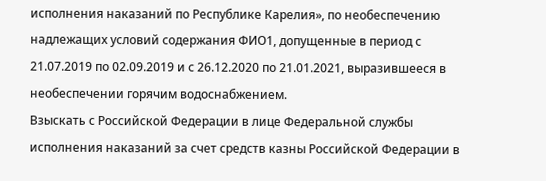исполнения наказаний по Республике Карелия», по необеспечению надлежащих условий содержания ФИО1, допущенные в период с 21.07.2019 по 02.09.2019 и с 26.12.2020 по 21.01.2021, выразившееся в необеспечении горячим водоснабжением.
Взыскать с Российской Федерации в лице Федеральной службы исполнения наказаний за счет средств казны Российской Федерации в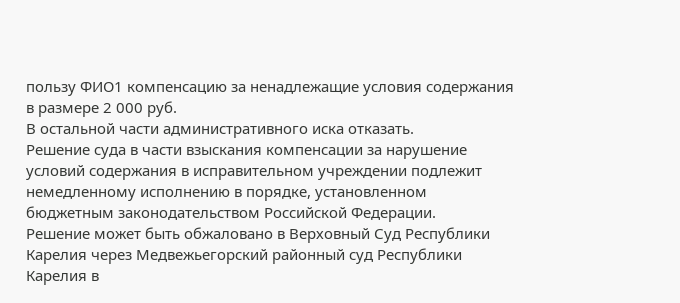пользу ФИО1 компенсацию за ненадлежащие условия содержания в размере 2 000 руб.
В остальной части административного иска отказать.
Решение суда в части взыскания компенсации за нарушение условий содержания в исправительном учреждении подлежит немедленному исполнению в порядке, установленном бюджетным законодательством Российской Федерации.
Решение может быть обжаловано в Верховный Суд Республики Карелия через Медвежьегорский районный суд Республики Карелия в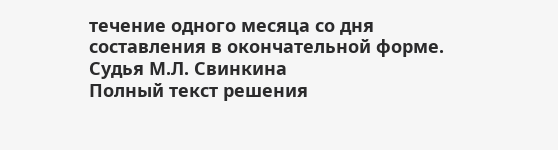течение одного месяца со дня составления в окончательной форме.
Судья М.Л. Свинкина
Полный текст решения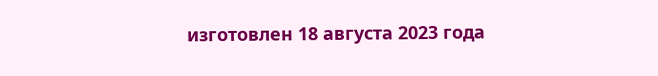изготовлен 18 августа 2023 года